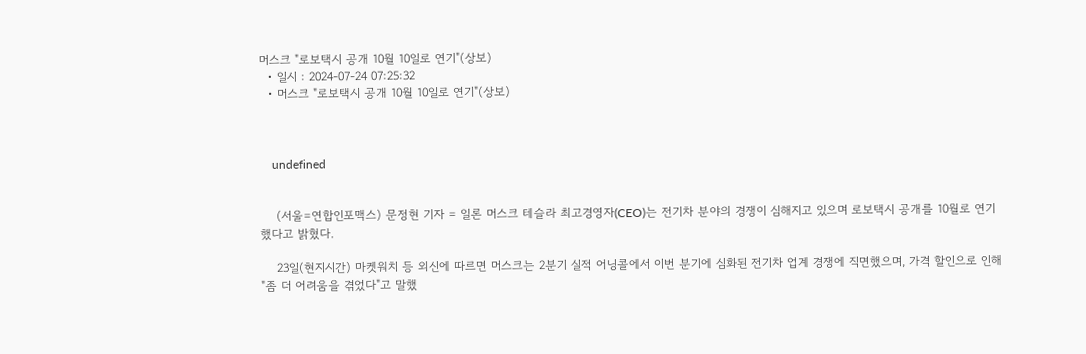머스크 "로보택시 공개 10월 10일로 연기"(상보)
  • 일시 : 2024-07-24 07:25:32
  • 머스크 "로보택시 공개 10월 10일로 연기"(상보)



    undefined


    (서울=연합인포맥스) 문정현 기자 = 일론 머스크 테슬라 최고경영자(CEO)는 전기차 분야의 경쟁이 심해지고 있으며 로보택시 공개를 10월로 연기했다고 밝혔다.

    23일(현지시간) 마켓워치 등 외신에 따르면 머스크는 2분기 실적 어닝콜에서 이번 분기에 심화된 전기차 업계 경쟁에 직면했으며, 가격 할인으로 인해 "좀 더 어려움을 겪었다"고 말했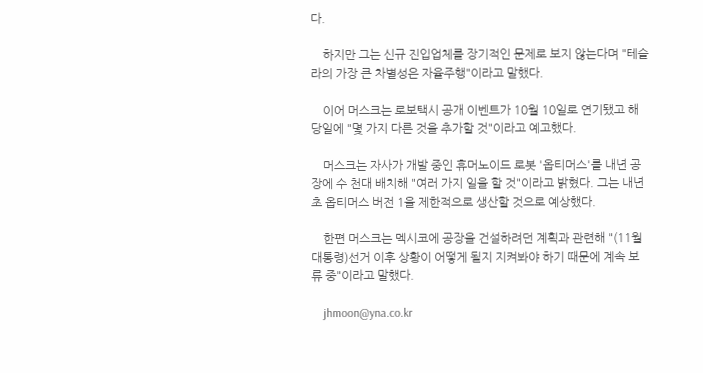다.

    하지만 그는 신규 진입업체를 장기적인 문제로 보지 않는다며 "테슬라의 가장 큰 차별성은 자율주행"이라고 말했다.

    이어 머스크는 로보택시 공개 이벤트가 10월 10일로 연기됐고 해당일에 "몇 가지 다른 것을 추가할 것"이라고 예고했다.

    머스크는 자사가 개발 중인 휴머노이드 로봇 '옵티머스'를 내년 공장에 수 천대 배치해 "여러 가지 일을 할 것"이라고 밝혔다. 그는 내년 초 옵티머스 버전 1을 제한적으로 생산할 것으로 예상했다.

    한편 머스크는 멕시코에 공장을 건설하려던 계획과 관련해 "(11월 대통령)선거 이후 상황이 어떻게 될지 지켜봐야 하기 때문에 계속 보류 중"이라고 말했다.

    jhmoon@yna.co.kr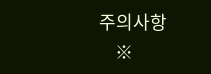주의사항
    ※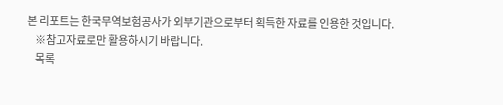본 리포트는 한국무역보험공사가 외부기관으로부터 획득한 자료를 인용한 것입니다.
    ※참고자료로만 활용하시기 바랍니다.
    목록